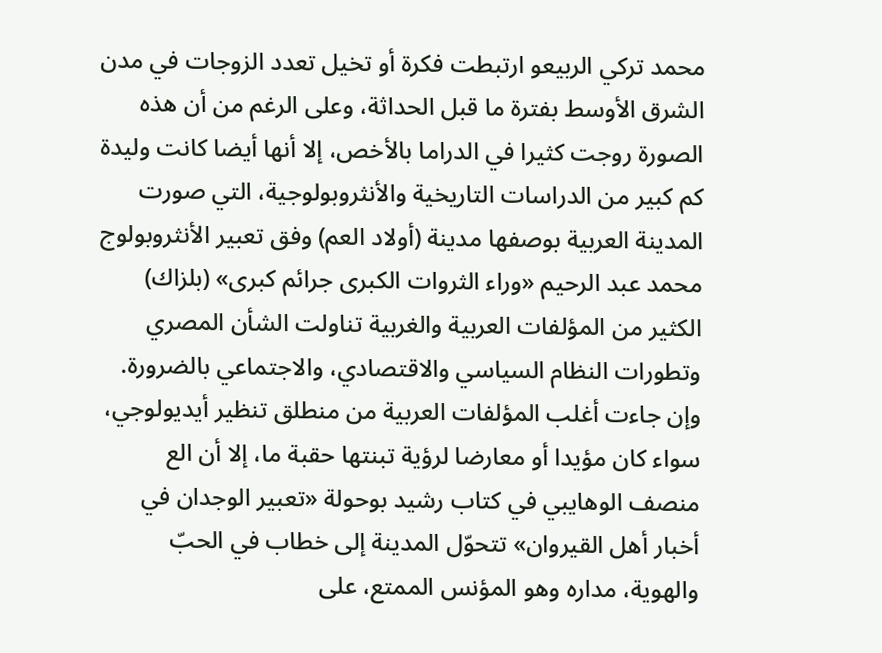محمد تركي الربيعو ارتبطت فكرة أو تخيل تعدد الزوجات في مدن الشرق الأوسط بفترة ما قبل الحداثة، وعلى الرغم من أن هذه الصورة روجت كثيرا في الدراما بالأخص، إلا أنها أيضا كانت وليدة كم كبير من الدراسات التاريخية والأنثروبولوجية، التي صورت المدينة العربية بوصفها مدينة (أولاد العم) وفق تعبير الأنثروبولوج
محمد عبد الرحيم «وراء الثروات الكبرى جرائم كبرى» (بلزاك) الكثير من المؤلفات العربية والغربية تناولت الشأن المصري وتطورات النظام السياسي والاقتصادي، والاجتماعي بالضرورة. وإن جاءت أغلب المؤلفات العربية من منطلق تنظير أيديولوجي، سواء كان مؤيدا أو معارضا لرؤية تبنتها حقبة ما، إلا أن الع
منصف الوهايبي في كتاب رشيد بوحولة «تعبير الوجدان في أخبار أهل القيروان» تتحوّل المدينة إلى خطاب في الحبّ والهوية، مداره وهو المؤنس الممتع، على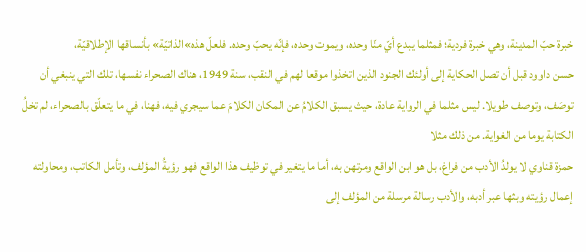خبرة حبّ المدينة، وهي خبرة فردية؛ فمثلما يبدع أيّ منّا وحده، ويموت وحده، فإنّه يحبّ وحده. فلعلّ هذه»الذاتيّة» بأنساقها الإطلاقيّة،
حسن داوود قبل أن تصل الحكاية إلى أولئك الجنود الذين اتخذوا موقعا لهم في النقب، سنة 1949، هناك الصحراء نفسها، تلك التي ينبغي أن توصَف، وتوصف طويلا. ليس مثلما في الرواية عادة، حيث يسبق الكلامُ عن المكان الكلامَ عما سيجري فيه، فهنا، في ما يتعلّق بالصحراء، لم تخلُ الكتابة يوما من الغواية. من ذلك مثلا
حمزة قناوي لا يولدُ الأدب من فراغ، بل هو ابن الواقع ومرتهن به، أما ما يتغير في توظيف هذا الواقع فهو رؤيةُ المؤلف، وتأمل الكاتب، ومحاولته إعمال رؤيته وبثها عبر أدبه، والأدب رسالة مرسلة من المؤلف إلى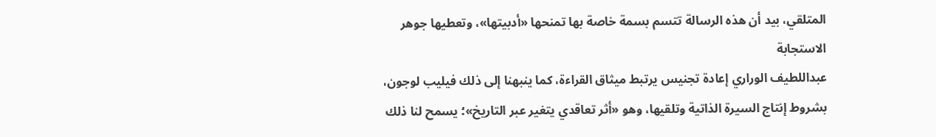المتلقي، بيد أن هذه الرسالة تتسم بسمة خاصة بها تمنحها «أدبيتها»، وتعطيها جوهر الاستجابة
عبداللطيف الوراري إعادة تجنيس يرتبط ميثاق القراءة، كما ينبهنا إلى ذلك فيليب لوجون، بشروط إنتاج السيرة الذاتية وتلقيها، وهو «أثر تعاقدي يتغير عبر التاريخ»؛ يسمح لنا ذلك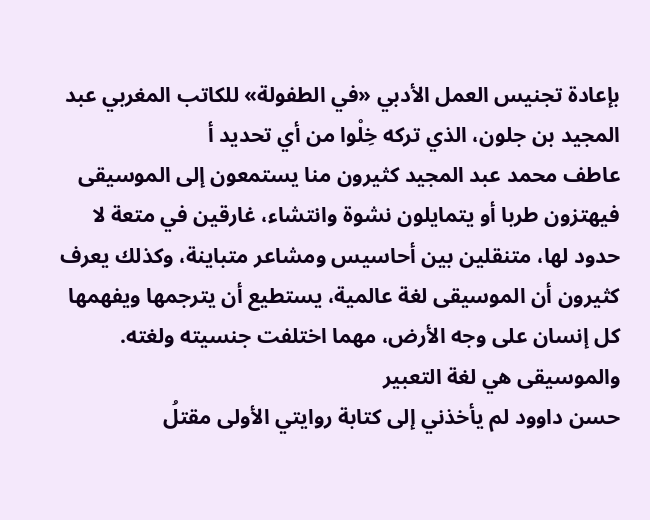بإعادة تجنيس العمل الأدبي «في الطفولة» للكاتب المغربي عبد المجيد بن جلون، الذي تركه خِلْوا من أي تحديد أ
عاطف محمد عبد المجيد كثيرون منا يستمعون إلى الموسيقى فيهتزون طربا أو يتمايلون نشوة وانتشاء، غارقين في متعة لا حدود لها، متنقلين بين أحاسيس ومشاعر متباينة، وكذلك يعرف كثيرون أن الموسيقى لغة عالمية، يستطيع أن يترجمها ويفهمها كل إنسان على وجه الأرض، مهما اختلفت جنسيته ولغته. والموسيقى هي لغة التعبير
حسن داوود لم يأخذني إلى كتابة روايتي الأولى مقتلُ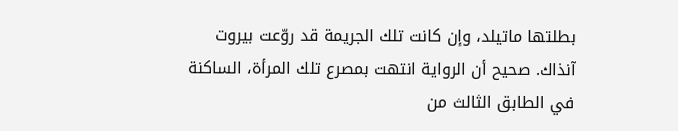بطلتها ماتيلد، وإن كانت تلك الجريمة قد روّعت بيروت آنذاك. صحيح أن الرواية انتهت بمصرع تلك المرأة، الساكنة في الطابق الثالث من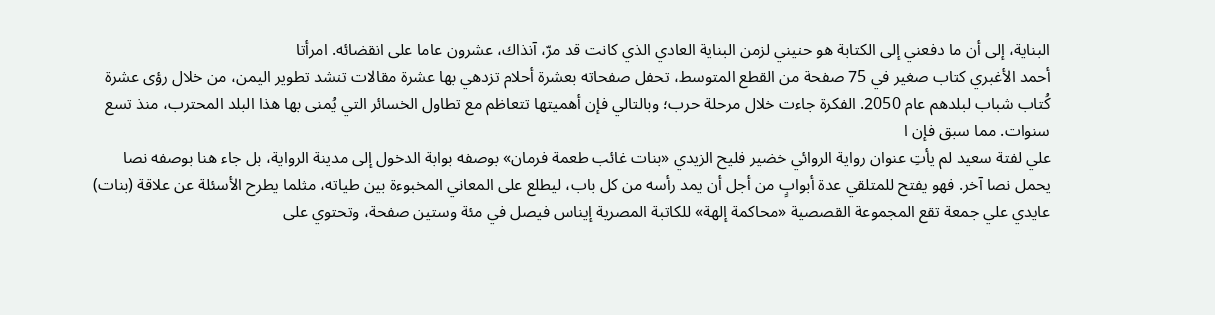البناية، إلى أن ما دفعني إلى الكتابة هو حنيني لزمن البناية العادي الذي كانت قد مرّ، آنذاك، عشرون عاما على انقضائه. امرأتا
أحمد الأغبري كتاب صغير في 75 صفحة من القطع المتوسط، تحفل صفحاته بعشرة أحلام تزدهي بها عشرة مقالات تنشد تطوير اليمن، من خلال رؤى عشرة كُتاب شباب لبلدهم عام 2050. الفكرة جاءت خلال مرحلة حرب؛ وبالتالي فإن أهميتها تتعاظم مع تطاول الخسائر التي يُمنى بها هذا البلد المحترب، منذ تسع سنوات. مما سبق فإن ا
علي لفتة سعيد لم يأتِ عنوان رواية الروائي خضير فليح الزيدي «بنات غائب طعمة فرمان» بوصفه بوابة الدخول إلى مدينة الرواية، بل جاء هنا بوصفه نصا يحمل نصا آخر. فهو يفتح للمتلقي عدة أبوابٍ من أجل أن يمد رأسه من كل باب، ليطلع على المعاني المخبوءة بين طياته، مثلما يطرح الأسئلة عن علاقة (بنات)
عايدي علي جمعة تقع المجموعة القصصية «محاكمة إلهة» للكاتبة المصرية إيناس فيصل في مئة وستين صفحة، وتحتوي على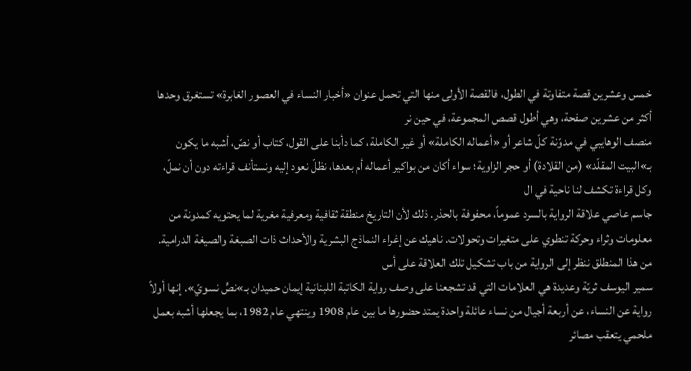خمس وعشرين قصة متفاوتة في الطول، فالقصة الأولى منها التي تحمل عنوان «أخبار النساء في العصور الغابرة» تستغرق وحدها أكثر من عشرين صفحة، وهي أطول قصص المجموعة، في حين نر
منصف الوهايبي في مدوّنة كلّ شاعر أو «أعماله الكاملة» أو غير الكاملة، كما دأبنا على القول، كتاب أو نصّ، أشبه ما يكون بـ»البيت المقلّد» (من القلادة) أو حجر الزاوية؛ سواء أكان من بواكير أعماله أم بعدها، نظلّ نعود إليه ونستأنف قراءته دون أن نملّ، وكل قراءة تكشف لنا ناحية في ال
جاسم عاصي علاقة الرواية بالسرد عموماً، محفوفة بالحذر. ذلك لأن التاريخ منطقة ثقافية ومعرفية مغرية لما يحتويه كمدونة من معلومات وثراء وحركة تنطوي على متغيرات وتحولات. ناهيك عن إغراء النماذج البشرية والأحداث ذات الصبغة والصيغة الدرامية. من هذا المنطلق ننظر إلى الرواية من باب تشكيل تلك العلاقة على أس
سمير اليوسف ثريّة وعديدة هي العلامات التي قد تشجعنا على وصف رواية الكاتبة اللبنانية إيمان حميدان بـ»نصٍّ نسويّ». إنها أولاً رواية عن النساء، عن أربعة أجيال من نساء عائلة واحدة يمتد حضورها ما بين عام 1908 وينتهي عام 1982، بما يجعلها أشبه بعمل ملحمي يتعقب مصائر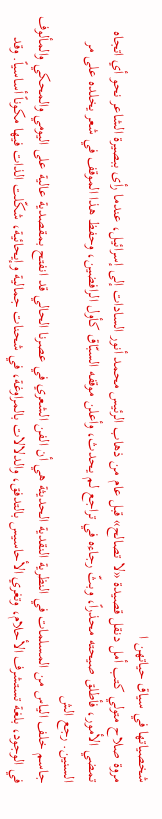شخصياتها في سياق حياتهن ا
مروة صلاح متولي كتب أمل دنقل قصيدة «لا تصالح» قبل عام من ذهاب الرئيس محمد أنور السادات إلى إسرائيل، عندما رأى ببصيرة الشاعر نحو أي اتجاه تمضي الأمور، فأطلق صيحته محذراً، وبثّ رجاءه في تراجع لم يحدث، وأعلن موقفه السبّاق كأول الرافضين، وحفظ هذا الموقف في شعر يخلده على مر السنين. رجع الش
جاسم خلف الياس من المسلمات في النظرية النقدية الحديثة هي أن الفن الشعري في عصرنا الحالي قد انفتح بمقصدية عالية على اليومي والمحكي والمألوف في الوجود، بلغة تستشرف الأحلام، وتغري الأحاسيس بالتدفق، والدلالات بالمراوغة، في شحنات جمالية وإيحائية، شكّلت الذات فيها مكوناً أساسياً. وقد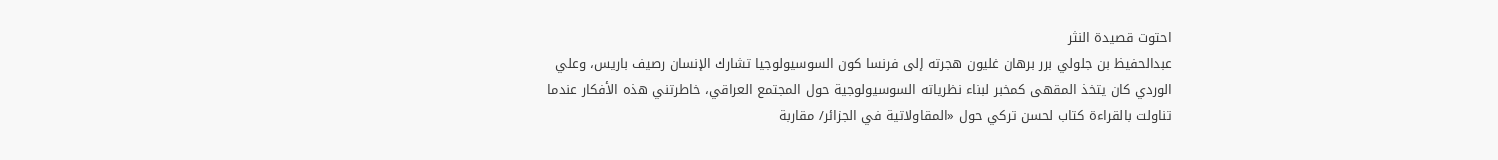احتوت قصيدة النثر
عبدالحفيظ بن جلولي برر برهان غليون هجرته إلى فرنسا كون السوسيولوجيا تشارك الإنسان رصيف باريس، وعلي الوردي كان يتخذ المقهى كمخبر لبناء نظرياته السوسيولوجية حول المجتمع العراقي، خاطرتني هذه الأفكار عندما تناولت بالقراءة كتاب لحسن تركي حول «المقاولاتية في الجزائر/ مقاربة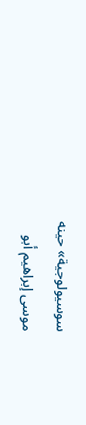سوسيولوجية» حينه
موسى إبراهيم أبو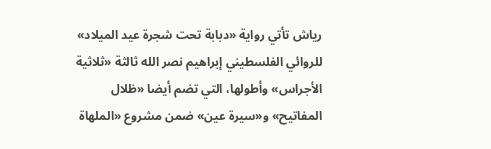رياش تأتي رواية «دبابة تحت شجرة عيد الميلاد» للروائي الفلسطيني إبراهيم نصر الله ثالثة «ثلاثية الأجراس» وأطولها، التي تضم أيضا «ظلال المفاتيح» و«سيرة عين» ضمن مشروع «الملهاة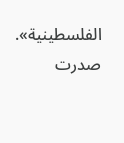الفلسطينية». صدرت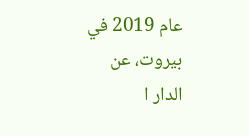عام 2019 في بيروت، عن الدار ا